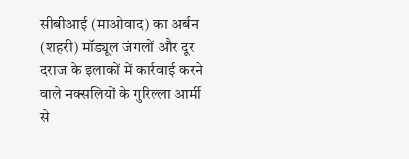सीबीआई (माओवाद) का अर्बन (शहरी) मॉड्यूल जंगलों और दूर दराज के इलाकों में कार्रवाई करने वाले नक्सलियों के गुरिल्ला आर्मी से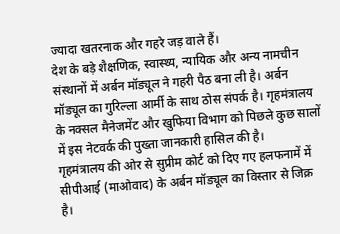ज्यादा खतरनाक और गहरे जड़ वाले हैं।
देश के बड़े शैक्षणिक, स्वास्थ्य, न्यायिक और अन्य नामचीन संस्थानों में अर्बन मॉड्यूल ने गहरी पैठ बना ली है। अर्बन मॉड्यूल का गुरिल्ला आर्मी के साथ ठोस संपर्क है। गृहमंत्रालय के नक्सल मैनेजमेंट और खुफिया विभाग को पिछले कुछ सालों में इस नेटवर्क की पुख्ता जानकारी हासिल की है।
गृहमंत्रालय की ओर से सुप्रीम कोर्ट को दिए गए हलफनामें में सीपीआई (माओवाद) के अर्बन मॉड्यूल का विस्तार से जिक्र है।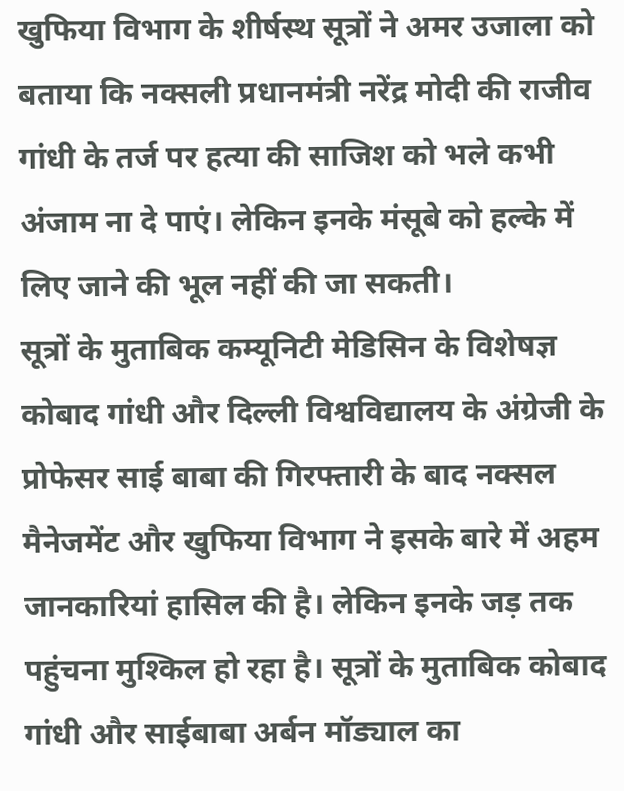खुफिया विभाग के शीर्षस्थ सूत्रों ने अमर उजाला को बताया कि नक्सली प्रधानमंत्री नरेंद्र मोदी की राजीव गांधी के तर्ज पर हत्या की साजिश को भले कभी अंजाम ना दे पाएं। लेकिन इनके मंसूबे को हल्के में लिए जाने की भूल नहीं की जा सकती।
सूत्रों के मुताबिक कम्यूनिटी मेडिसिन के विशेषज्ञ कोबाद गांधी और दिल्ली विश्वविद्यालय के अंग्रेजी के प्रोफेसर साई बाबा की गिरफ्तारी के बाद नक्सल मैनेजमेंट और खुफिया विभाग ने इसके बारे में अहम जानकारियां हासिल की है। लेकिन इनके जड़ तक पहुंचना मुश्किल हो रहा है। सूत्रों के मुताबिक कोबाद गांधी और साईबाबा अर्बन मॉड्याल का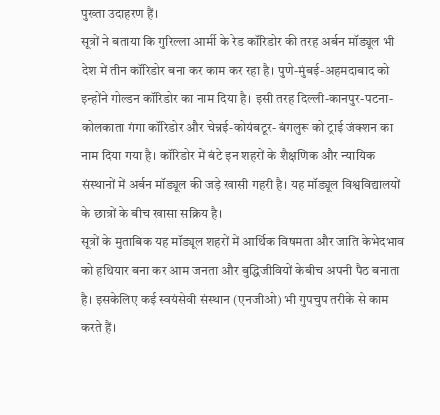पुख्ता उदाहरण हैं।
सूत्रों ने बताया कि गुरिल्ला आर्मी के रेड कॉरिडोर की तरह अर्बन मॉड्यूल भी देश में तीन कॉरिडोर बना कर काम कर रहा है। पुणे-मुंबई-अहमदाबाद को इन्होंने गोल्डन कॉरिडोर का नाम दिया है। इसी तरह दिल्ली-कानपुर-पटना-कोलकाता गंगा कॉरिडोर और चेन्नई-कोयंबटूर- बंगलुरू को ट्राई जंक्शन का नाम दिया गया है। कॉरिडोर में बंटे इन शहरों के शैक्षणिक और न्यायिक संस्थानों में अर्बन मॉड्यूल की जड़े खासी गहरी है। यह मॉड्यूल विश्वविद्यालयों के छात्रों के बीच खासा सक्रिय है।
सूत्रों के मुताबिक यह मॉड्यूल शहरों में आर्थिक विषमता और जाति केभेदभाव को हथियार बना कर आम जनता और बुद्धिजीवियों केबीच अपनी पैठ बनाता है। इसकेलिए कई स्वयंसेवी संस्थान (एनजीओ) भी गुपचुप तरीके से काम करते हैं।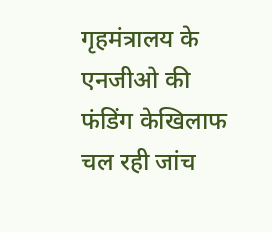गृहमंत्रालय के एनजीओ की फंडिंग केखिलाफ चल रही जांच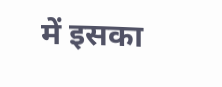में इसका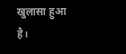खुलासा हुआ है।